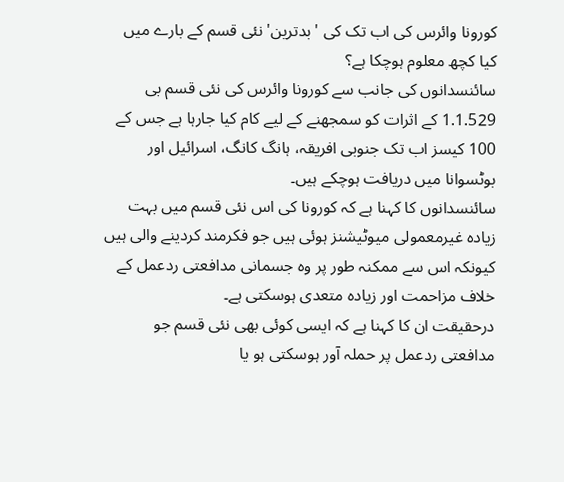کورونا وائرس کی اب تک کی 'بدترین' نئی قسم کے بارے میں کیا کچھ معلوم ہوچکا ہے؟
سائنسدانوں کی جانب سے کورونا وائرس کی نئی قسم بی 1.1.529 کے اثرات کو سمجھنے کے لیے کام کیا جارہا ہے جس کے 100 کیسز اب تک جنوبی افریقہ، ہانگ کانگ، اسرائیل اور بوٹسوانا میں دریافت ہوچکے ہیں۔
سائنسدانوں کا کہنا ہے کہ کورونا کی اس نئی قسم میں بہت زیادہ غیرمعمولی میوٹیشنز ہوئی ہیں جو فکرمند کردینے والی ہیں کیونکہ اس سے ممکنہ طور پر وہ جسمانی مدافعتی ردعمل کے خلاف مزاحمت اور زیادہ متعدی ہوسکتی ہے۔
درحقیقت ان کا کہنا ہے کہ ایسی کوئی بھی نئی قسم جو مدافعتی ردعمل پر حملہ آور ہوسکتی ہو یا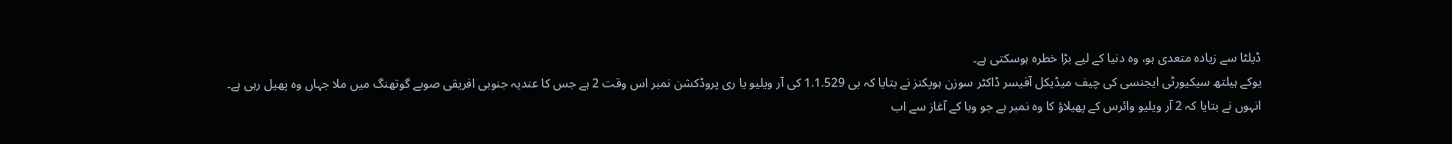ڈیلٹا سے زیادہ متعدی ہو، وہ دنیا کے لیے بڑا خطرہ ہوسکتی ہے۔
یوکے ہیلتھ سیکیورٹی ایجنسی کی چیف میڈیکل آفیسر ڈاکٹر سوزن ہوپکنز نے بتایا کہ بی 1.1.529 کی آر ویلیو یا ری پروڈکشن نمبر اس وقت 2 ہے جس کا عندیہ جنوبی افریقی صوبے گوتھنگ میں ملا جہاں وہ پھیل رہی ہے۔
انہوں نے بتایا کہ 2 آر ویلیو وائرس کے پھیلاؤ کا وہ نمبر ہے جو وبا کے آغاز سے اب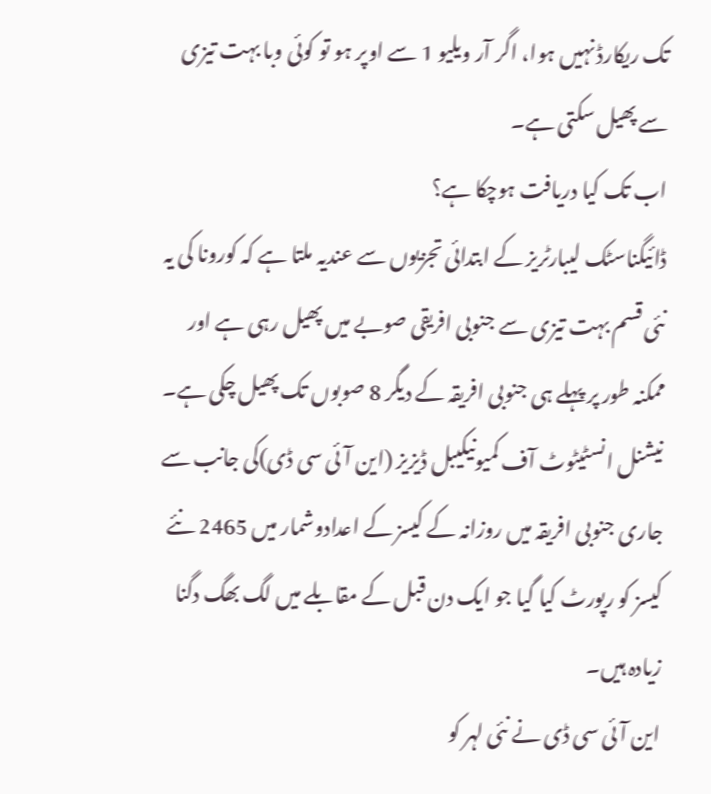تک ریکارڈ نہیں ہوا، اگر آر ویلیو 1 سے اوپر ہو تو کوئی وبا بہت تیزی سے پھیل سکتی ہے۔
اب تک کیا دریافت ہوچکا ہے؟
ڈائیگناسٹک لیبارٹریز کے ابتدائی تجزیوں سے عندیہ ملتا ہے کہ کورونا کی یہ نئی قسم بہت تیزی سے جنوبی افریقی صوبے میں پھیل رہی ہے اور ممکنہ طور پر پہلے ہی جنوبی افریقہ کے دیگر 8 صوبوں تک پھیل چکی ہے۔
نیشنل انسٹیٹوٹ آف کمیونیکیبل ڈیزیز (این آئی سی ڈی)کی جانب سے جاری جنوبی افریقہ میں روزانہ کے کیسز کے اعدادوشمار میں 2465 نئے کیسز کو رپورٹ کیا گیا جو ایک دن قبل کے مقابلے میں لگ بھگ دگنا زیادہ ہیں۔
این آئی سی ڈی نے نئی لہر کو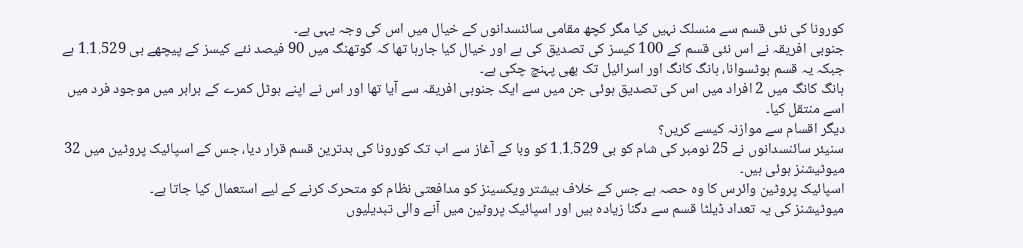کورونا کی نئی قسم سے منسلک نہیں کیا مگر کچھ مقامی سائنسدانوں کے خیال میں اس کی وجہ یہی ہے۔
جنوبی افریقہ نے اس نئی قسم کے 100 کیسز کی تصدیق کی ہے اور خیال کیا جارہا تھا کہ گوتھنگ میں 90 فیصد نئے کیسز کے پیچھے بی 1.1.529 ہے جبکہ یہ قسم بوٹسوانا، ہانگ کانگ اور اسرائیل تک بھی پہنچ چکی ہے۔
ہانگ کانگ میں 2 افراد میں اس کی تصدیق ہوئی جن میں سے ایک جنوبی افریقہ سے آیا تھا اور اس نے اپنے ہوٹل کمرے کے برابر میں موجود فرد میں اسے منتقل کیا۔
دیگر اقسام سے موازنہ کیسے کریں؟
سنیئر سائنسدانوں نے 25 نومبر کی شام کو بی 1.1.529 کو وبا کے آغاز سے اب تک کورونا کی بدترین قسم قرار دیا، جس کے اسپائیک پروٹین میں 32 میوٹیشنز ہوئی ہیں۔
اسپائیک پروٹین وائرس کا وہ حصہ ہے جس کے خلاف بیشتر ویکسینز کو مدافعتی نظام کو متحرک کرنے کے لیے استعمال کیا جاتا ہے۔
میوٹیشنز کی یہ تعداد ڈیلٹا قسم سے دگنا زیادہ ہیں اور اسپائیک پروٹین میں آنے والی تبدیلیوں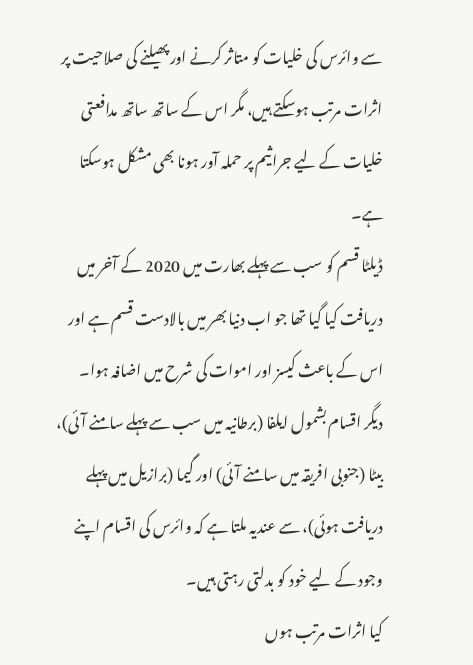سے وائرس کی خلیات کو متاثر کرنے اور پھیلنے کی صلاحیت پر اثرات مرتب ہوسکتے ہیں، مگر اس کے ساتھ ساتھ مدافعتی خلیات کے لیے جراثیم پر حملہ آور ہونا بھی مشکل ہوسکتا ہے۔
ڈیلٹا قسم کو سب سے پہلے بھارت میں 2020 کے آخر میں دریافت کیا گیا تھا جو اب دنیا بھر میں بالادست قسم ہے اور اس کے باعث کیسز اور اموات کی شرح میں اضافہ ہوا۔
دیگر اقسام بشمول ایلفا (برطانیہ میں سب سے پہلے سامنے آئی)، بیٹا (جنوبی افریقہ میں سامنے آئی) اور گیما (برازیل میں پہلے دریافت ہوئی)، سے عندیہ ملتا ہے کہ وائرس کی اقسام اپنے وجود کے لیے خود کو بدلتی رہتی ہیں۔
کیا اثرات مرتب ہوں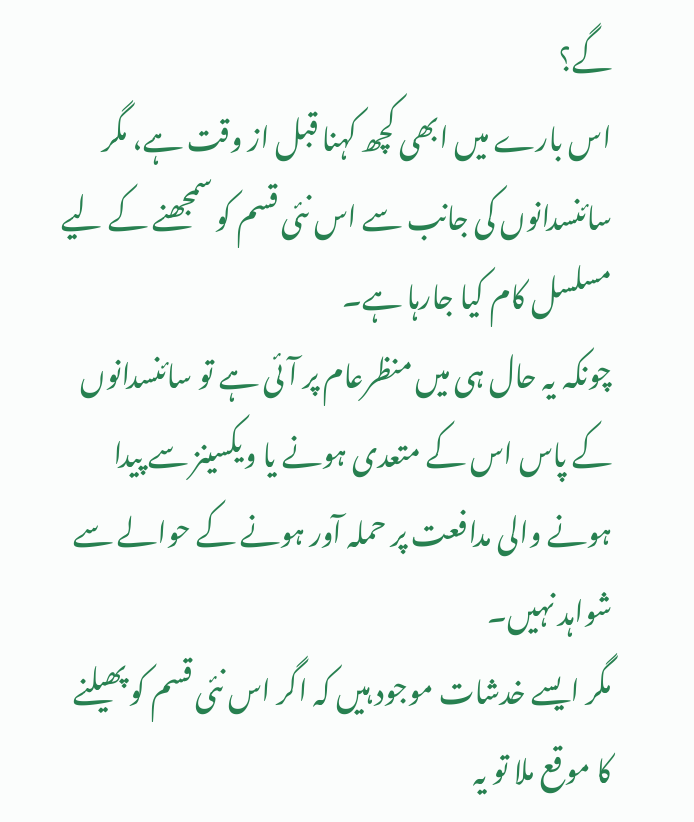گے؟
اس بارے میں ابھی کچھ کہنا قبل از وقت ہے، مگر سائنسدانوں کی جانب سے اس نئی قسم کو سمجھنے کے لیے مسلسل کام کیا جارہا ہے۔
چونکہ یہ حال ہی میں منظرعام پر آئی ہے تو سائنسدانوں کے پاس اس کے متعدی ہونے یا ویکسینز سے پیدا ہونے والی مدافعت پر حملہ آور ہونے کے حوالے سے شواہد نہیں۔
مگر ایسے خدشات موجود ہیں کہ اگر اس نئی قسم کو پھیلنے کا موقع ملا تو یہ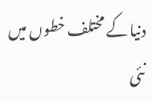دنیا کے مختلف خطوں میں نئی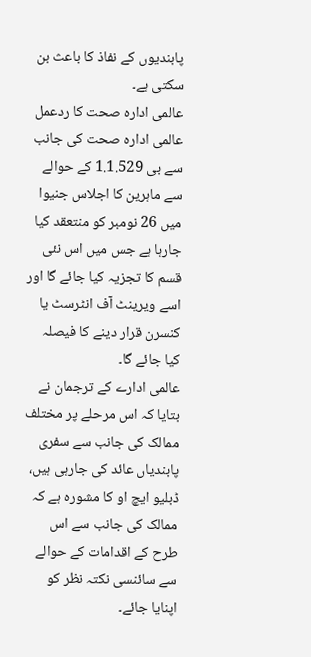پابندیوں کے نفاذ کا باعث بن سکتی ہے۔
عالمی ادارہ صحت کا ردعمل
عالمی ادارہ صحت کی جانب سے بی 1.1.529 کے حوالے سے ماہرین کا اجلاس جنیوا میں 26 نومبر کو منتعقد کیا جارہا ہے جس میں اس نئی قسم کا تجزیہ کیا جائے گا اور اسے ویرینٹ آف انٹرسٹ یا کنسرن قرار دینے کا فیصلہ کیا جائے گا۔
عالمی ادارے کے ترجمان نے بتایا کہ اس مرحلے پر مختلف ممالک کی جانب سے سفری پابندیاں عائد کی جارہی ہیں، ڈبلیو ایچ او کا مشورہ ہے کہ ممالک کی جانب سے اس طرح کے اقدامات کے حوالے سے سائنسی نکتہ نظر کو اپنایا جائے۔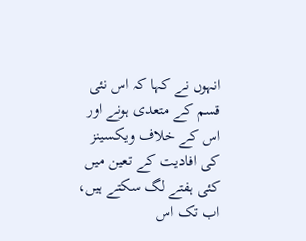انہوں نے کہا کہ اس نئی قسم کے متعدی ہونے اور اس کے خلاف ویکسینز کی افادیت کے تعین میں کئی ہفتے لگ سکتے ہیں، اب تک اس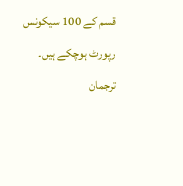قسم کے 100 سیکونس رپورٹ ہوچکے ہیں۔
ترجمان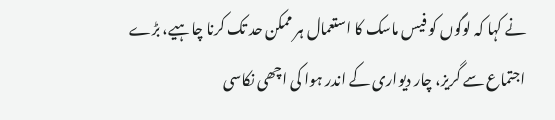نے کہا کہ لوگوں کو فیس ماسک کا استعمال ہر ممکن حد تک کرنا چاہیے، بڑے اجتماع سے گریز، چار دیواری کے اندر ہوا کی اچھی نکاسی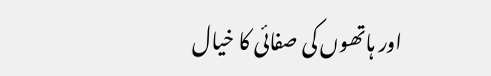اور ہاتھوں کی صفائی کا خیال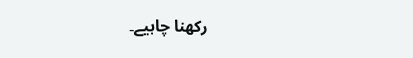رکھنا چاہیے۔